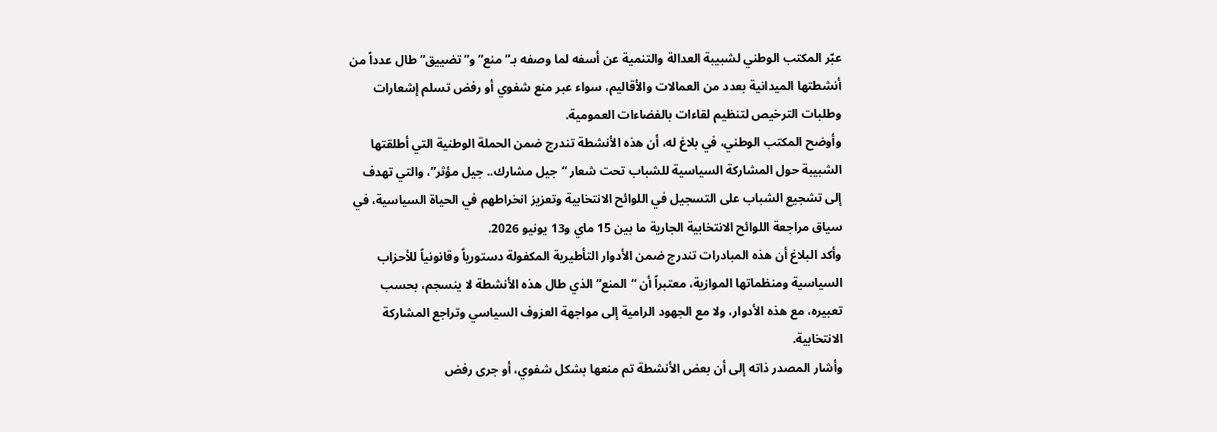عبّر المكتب الوطني لشبيبة العدالة والتنمية عن أسفه لما وصفه بـ”منع” و”تضييق” طال عدداً من أنشطتها الميدانية بعدد من العمالات والأقاليم، سواء عبر منع شفوي أو رفض تسلم إشعارات وطلبات الترخيص لتنظيم لقاءات بالفضاءات العمومية.
وأوضح المكتب الوطني، في بلاغ له، أن هذه الأنشطة تندرج ضمن الحملة الوطنية التي أطلقتها الشبيبة حول المشاركة السياسية للشباب تحت شعار “جيل مشارك.. جيل مؤثر”، والتي تهدف إلى تشجيع الشباب على التسجيل في اللوائح الانتخابية وتعزيز انخراطهم في الحياة السياسية، في سياق مراجعة اللوائح الانتخابية الجارية ما بين 15 ماي و13 يونيو 2026.
وأكد البلاغ أن هذه المبادرات تندرج ضمن الأدوار التأطيرية المكفولة دستورياً وقانونياً للأحزاب السياسية ومنظماتها الموازية، معتبراً أن “المنع” الذي طال هذه الأنشطة لا ينسجم، بحسب تعبيره، مع هذه الأدوار، ولا مع الجهود الرامية إلى مواجهة العزوف السياسي وتراجع المشاركة الانتخابية.
وأشار المصدر ذاته إلى أن بعض الأنشطة تم منعها بشكل شفوي، أو جرى رفض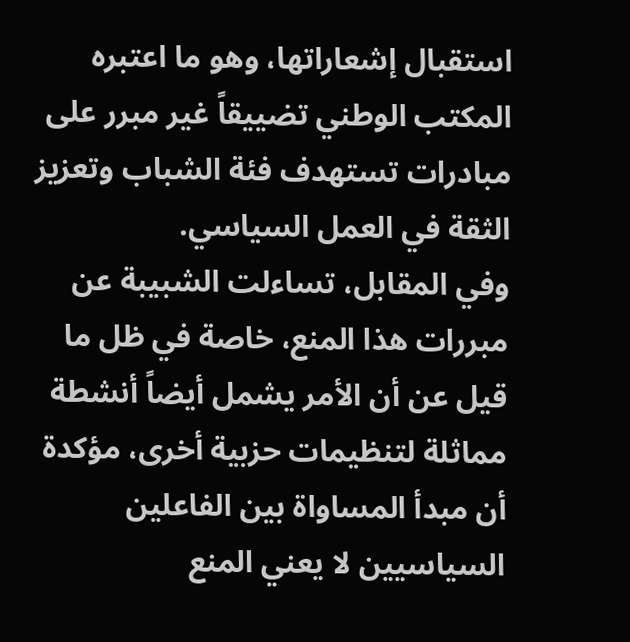استقبال إشعاراتها، وهو ما اعتبره المكتب الوطني تضييقاً غير مبرر على مبادرات تستهدف فئة الشباب وتعزيز الثقة في العمل السياسي.
وفي المقابل، تساءلت الشبيبة عن مبررات هذا المنع، خاصة في ظل ما قيل عن أن الأمر يشمل أيضاً أنشطة مماثلة لتنظيمات حزبية أخرى، مؤكدة أن مبدأ المساواة بين الفاعلين السياسيين لا يعني المنع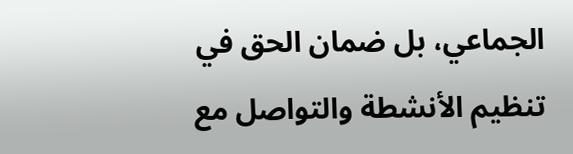الجماعي، بل ضمان الحق في تنظيم الأنشطة والتواصل مع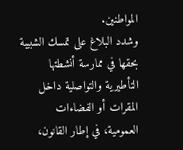المواطنين.
وشدد البلاغ على تمسك الشبيبة بحقها في ممارسة أنشطتها التأطيرية والتواصلية داخل المقرات أو الفضاءات العمومية، في إطار القانون،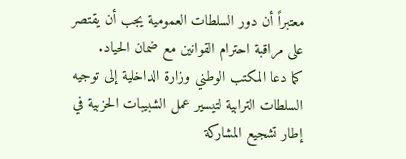معتبراً أن دور السلطات العمومية يجب أن يقتصر على مراقبة احترام القوانين مع ضمان الحياد.
كما دعا المكتب الوطني وزارة الداخلية إلى توجيه السلطات الترابية لتيسير عمل الشبيبات الحزبية في إطار تشجيع المشاركة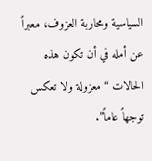السياسية ومحاربة العزوف، معبراً عن أمله في أن تكون هذه الحالات “معزولة ولا تعكس توجهاً عاماً”.